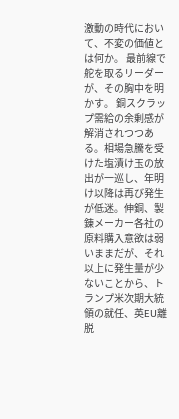激動の時代において、不変の価値とは何か。 最前線で舵を取るリーダーが、その胸中を明かす。 銅スクラップ需給の余剰感が解消されつつある。相場急騰を受けた塩漬け玉の放出が一巡し、年明け以降は再び発生が低迷。伸銅、製錬メーカー各社の原料購入意欲は弱いままだが、それ以上に発生量が少ないことから、トランプ米次期大統領の就任、英EU離脱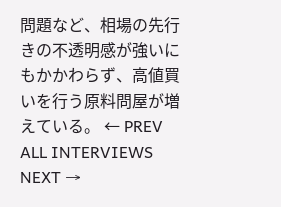問題など、相場の先行きの不透明感が強いにもかかわらず、高値買いを行う原料問屋が増えている。 ← PREV ALL INTERVIEWS NEXT →